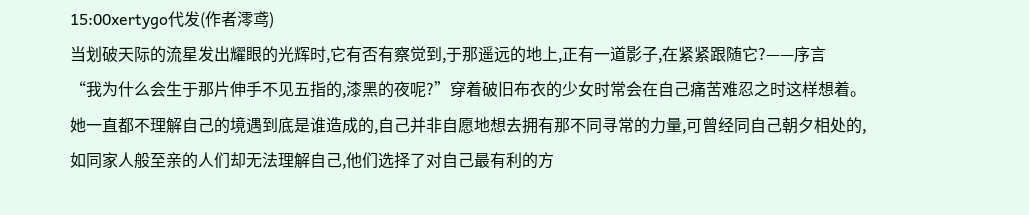15:00xertygo代发(作者澪鸢)
当划破天际的流星发出耀眼的光辉时,它有否有察觉到,于那遥远的地上,正有一道影子,在紧紧跟随它?——序言
“我为什么会生于那片伸手不见五指的,漆黑的夜呢?”穿着破旧布衣的少女时常会在自己痛苦难忍之时这样想着。她一直都不理解自己的境遇到底是谁造成的,自己并非自愿地想去拥有那不同寻常的力量,可曾经同自己朝夕相处的,如同家人般至亲的人们却无法理解自己,他们选择了对自己最有利的方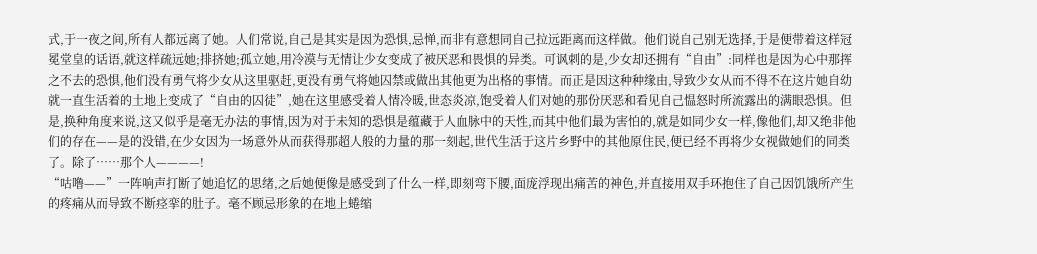式,于一夜之间,所有人都远离了她。人们常说,自己是其实是因为恐惧,忌惮,而非有意想同自己拉远距离而这样做。他们说自己别无选择,于是便带着这样冠冕堂皇的话语,就这样疏远她;排挤她;孤立她,用冷漠与无情让少女变成了被厌恶和畏惧的异类。可讽刺的是,少女却还拥有“自由”:同样也是因为心中那挥之不去的恐惧,他们没有勇气将少女从这里驱赶,更没有勇气将她囚禁或做出其他更为出格的事情。而正是因这种种缘由,导致少女从而不得不在这片她自幼就一直生活着的土地上变成了“自由的囚徒”,她在这里感受着人情冷暖,世态炎凉,饱受着人们对她的那份厌恶和看见自己愠怒时所流露出的满眼恐惧。但是,换种角度来说,这又似乎是毫无办法的事情,因为对于未知的恐惧是蕴藏于人血脉中的天性,而其中他们最为害怕的,就是如同少女一样,像他们,却又绝非他们的存在——是的没错,在少女因为一场意外从而获得那超人般的力量的那一刻起,世代生活于这片乡野中的其他原住民,便已经不再将少女视做她们的同类了。除了……那个人————!
“咕噜——”一阵响声打断了她追忆的思绪,之后她便像是感受到了什么一样,即刻弯下腰,面庞浮现出痛苦的神色,并直接用双手环抱住了自己因饥饿所产生的疼痛从而导致不断痉挛的肚子。毫不顾忌形象的在地上蜷缩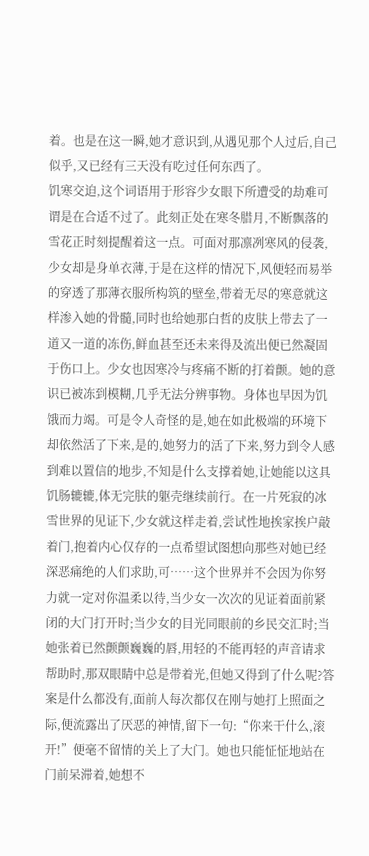着。也是在这一瞬,她才意识到,从遇见那个人过后,自己似乎,又已经有三天没有吃过任何东西了。
饥寒交迫,这个词语用于形容少女眼下所遭受的劫难可谓是在合适不过了。此刻正处在寒冬腊月,不断飘落的雪花正时刻提醒着这一点。可面对那凛冽寒风的侵袭,少女却是身单衣薄,于是在这样的情况下,风便轻而易举的穿透了那薄衣服所构筑的壁垒,带着无尽的寒意就这样渗入她的骨髓,同时也给她那白哲的皮肤上带去了一道又一道的冻伤,鲜血甚至还未来得及流出便已然凝固于伤口上。少女也因寒冷与疼痛不断的打着颤。她的意识已被冻到模糊,几乎无法分辨事物。身体也早因为饥饿而力竭。可是令人奇怪的是,她在如此极端的环境下却依然活了下来,是的,她努力的活了下来,努力到令人感到难以置信的地步,不知是什么支撑着她,让她能以这具饥肠辘辘,体无完肤的躯壳继续前行。在一片死寂的冰雪世界的见证下,少女就这样走着,尝试性地挨家挨户敲着门,抱着内心仅存的一点希望试图想向那些对她已经深恶痛绝的人们求助,可……这个世界并不会因为你努力就一定对你温柔以待,当少女一次次的见证着面前紧闭的大门打开时;当少女的目光同眼前的乡民交汇时;当她张着已然颤颤巍巍的唇,用轻的不能再轻的声音请求帮助时,那双眼睛中总是带着光,但她又得到了什么呢?答案是什么都没有,面前人每次都仅在刚与她打上照面之际,便流露出了厌恶的神情,留下一句:“你来干什么,滚开!”便毫不留情的关上了大门。她也只能怔怔地站在门前呆滞着,她想不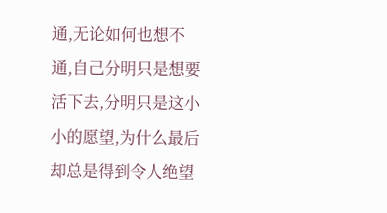通,无论如何也想不通,自己分明只是想要活下去,分明只是这小小的愿望,为什么最后却总是得到令人绝望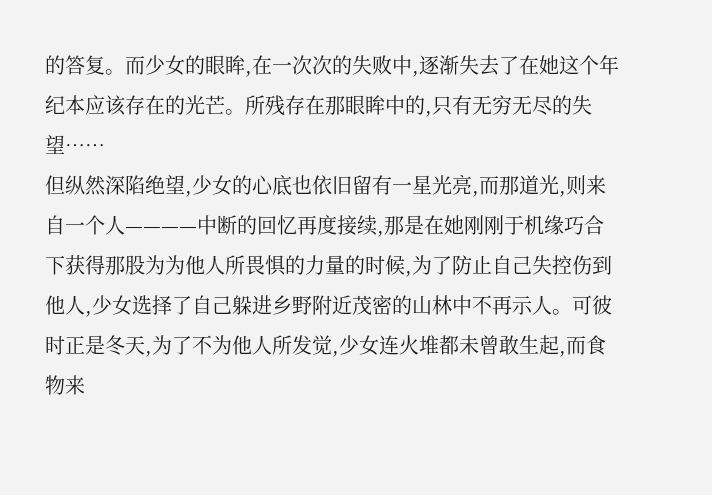的答复。而少女的眼眸,在一次次的失败中,逐渐失去了在她这个年纪本应该存在的光芒。所残存在那眼眸中的,只有无穷无尽的失望……
但纵然深陷绝望,少女的心底也依旧留有一星光亮,而那道光,则来自一个人————中断的回忆再度接续,那是在她刚刚于机缘巧合下获得那股为为他人所畏惧的力量的时候,为了防止自己失控伤到他人,少女选择了自己躲进乡野附近茂密的山林中不再示人。可彼时正是冬天,为了不为他人所发觉,少女连火堆都未曾敢生起,而食物来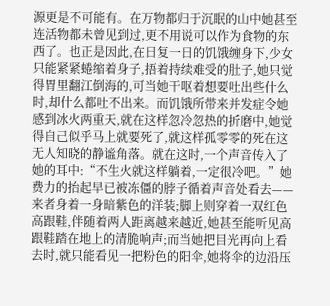源更是不可能有。在万物都归于沉眠的山中她甚至连活物都未曾见到过,更不用说可以作为食物的东西了。也正是因此,在日复一日的饥饿缠身下,少女只能紧紧蜷缩着身子,捂着持续难受的肚子,她只觉得胃里翻江倒海的,可当她干呕着想要吐出些什么时,却什么都吐不出来。而饥饿所带来并发症令她感到冰火两重天,就在这样忽冷忽热的折磨中,她觉得自己似乎马上就要死了,就这样孤零零的死在这无人知晓的静谧角落。就在这时,一个声音传入了她的耳中:“不生火就这样躺着,一定很冷吧。”她费力的抬起早已被冻僵的脖子循着声音处看去——来者身着一身暗紫色的洋装;脚上则穿着一双红色高跟鞋,伴随着两人距离越来越近,她甚至能听见高跟鞋踏在地上的清脆响声;而当她把目光再向上看去时,就只能看见一把粉色的阳伞,她将伞的边沿压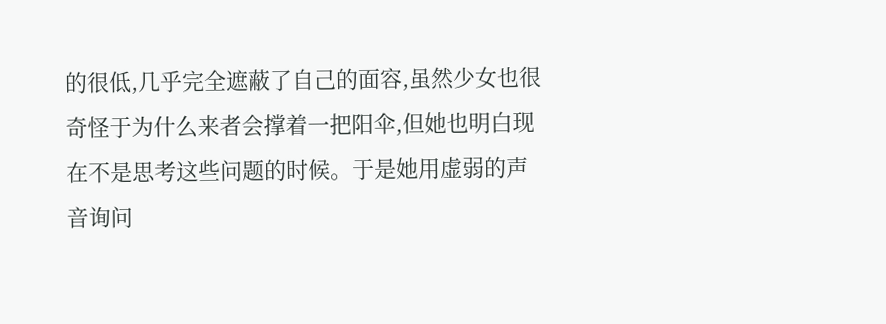的很低,几乎完全遮蔽了自己的面容,虽然少女也很奇怪于为什么来者会撑着一把阳伞,但她也明白现在不是思考这些问题的时候。于是她用虚弱的声音询问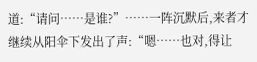道:“请问……是谁?”……一阵沉默后,来者才继续从阳伞下发出了声:“嗯……也对,得让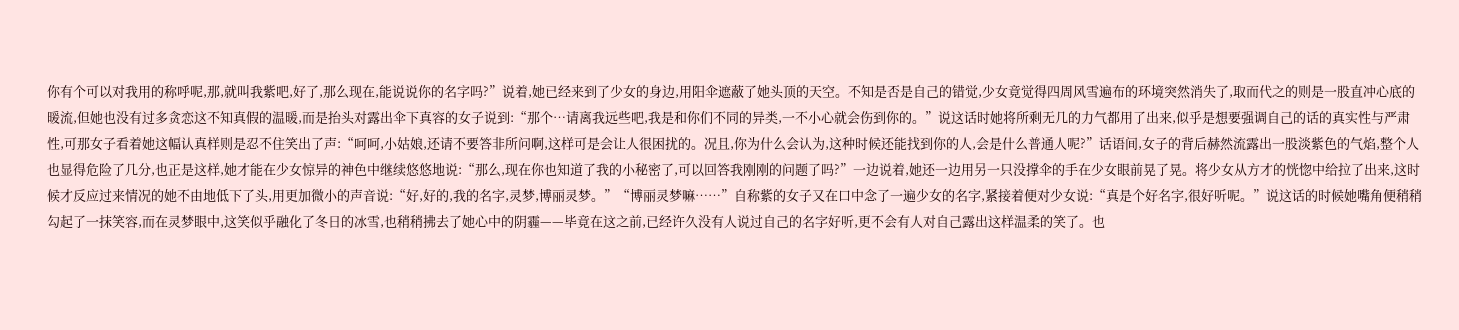你有个可以对我用的称呼呢,那,就叫我紫吧,好了,那么现在,能说说你的名字吗?”说着,她已经来到了少女的身边,用阳伞遮蔽了她头顶的天空。不知是否是自己的错觉,少女竟觉得四周风雪遍布的环境突然消失了,取而代之的则是一股直冲心底的暖流,但她也没有过多贪恋这不知真假的温暖,而是抬头对露出伞下真容的女子说到:“那个…请离我远些吧,我是和你们不同的异类,一不小心就会伤到你的。”说这话时她将所剩无几的力气都用了出来,似乎是想要强调自己的话的真实性与严肃性,可那女子看着她这幅认真样则是忍不住笑出了声:“呵呵,小姑娘,还请不要答非所问啊,这样可是会让人很困扰的。况且,你为什么会认为,这种时候还能找到你的人,会是什么普通人呢?”话语间,女子的背后赫然流露出一股淡紫色的气焰,整个人也显得危险了几分,也正是这样,她才能在少女惊异的神色中继续悠悠地说:“那么,现在你也知道了我的小秘密了,可以回答我刚刚的问题了吗?”一边说着,她还一边用另一只没撑伞的手在少女眼前晃了晃。将少女从方才的恍惚中给拉了出来,这时候才反应过来情况的她不由地低下了头,用更加微小的声音说:“好,好的,我的名字,灵梦,博丽灵梦。”“博丽灵梦嘛……”自称紫的女子又在口中念了一遍少女的名字,紧接着便对少女说:“真是个好名字,很好听呢。”说这话的时候她嘴角便稍稍勾起了一抹笑容,而在灵梦眼中,这笑似乎融化了冬日的冰雪,也稍稍拂去了她心中的阴霾——毕竟在这之前,已经许久没有人说过自己的名字好听,更不会有人对自己露出这样温柔的笑了。也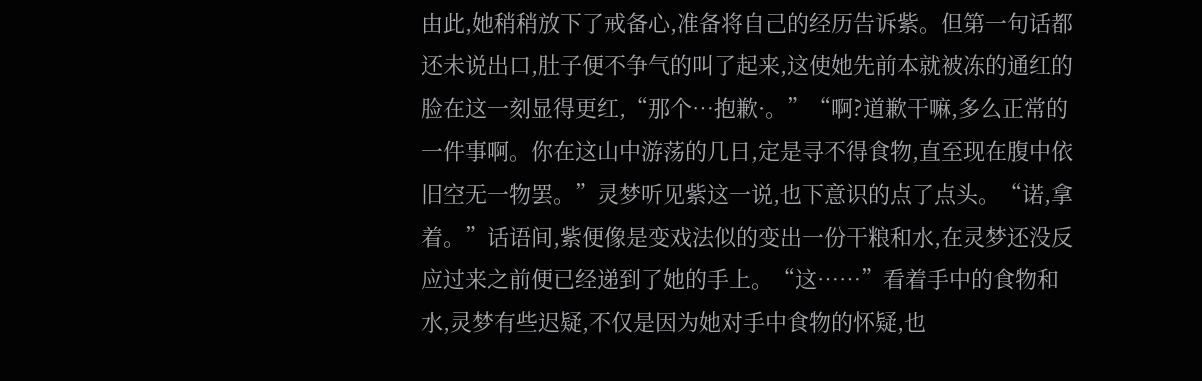由此,她稍稍放下了戒备心,准备将自己的经历告诉紫。但第一句话都还未说出口,肚子便不争气的叫了起来,这使她先前本就被冻的通红的脸在这一刻显得更红,“那个…抱歉·。”“啊?道歉干嘛,多么正常的一件事啊。你在这山中游荡的几日,定是寻不得食物,直至现在腹中依旧空无一物罢。”灵梦听见紫这一说,也下意识的点了点头。“诺,拿着。”话语间,紫便像是变戏法似的变出一份干粮和水,在灵梦还没反应过来之前便已经递到了她的手上。“这……”看着手中的食物和水,灵梦有些迟疑,不仅是因为她对手中食物的怀疑,也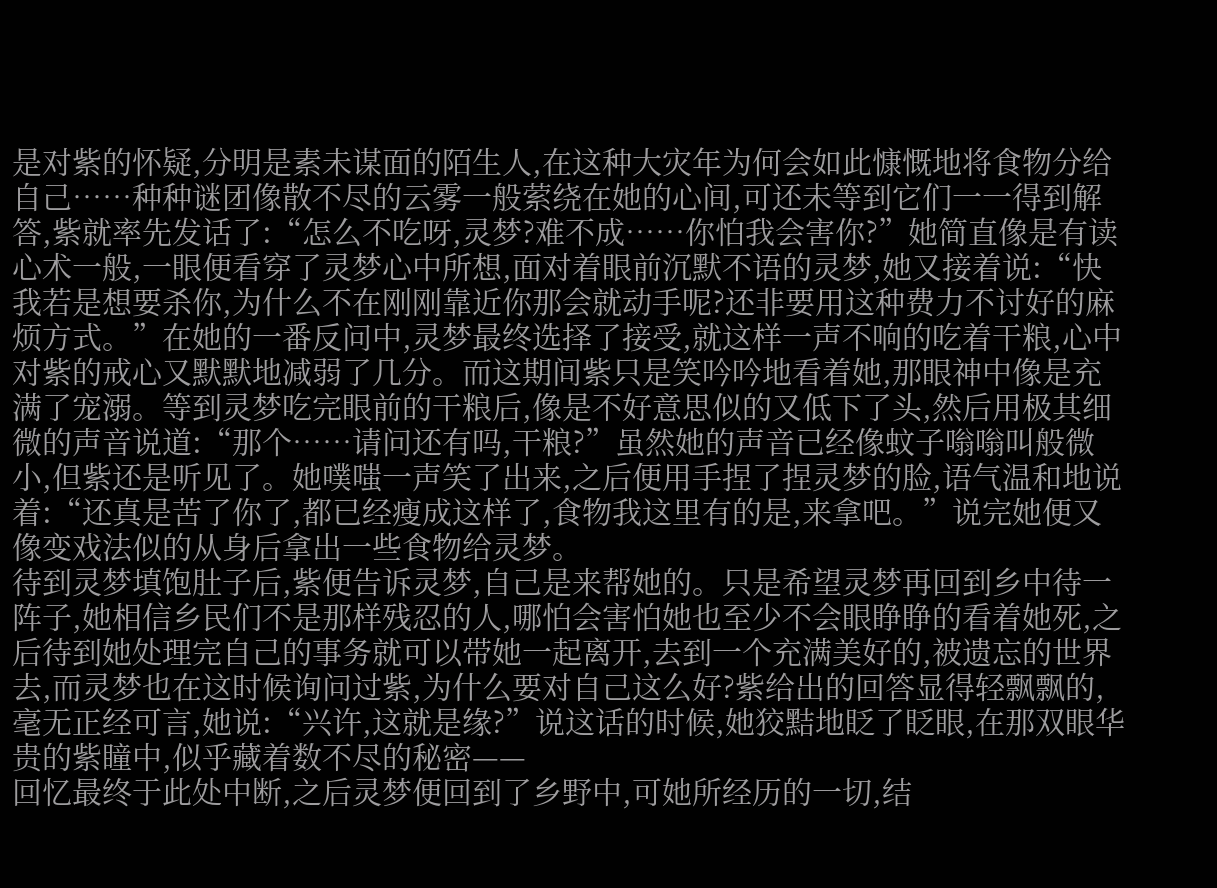是对紫的怀疑,分明是素未谋面的陌生人,在这种大灾年为何会如此慷慨地将食物分给自己……种种谜团像散不尽的云雾一般萦绕在她的心间,可还未等到它们一一得到解答,紫就率先发话了:“怎么不吃呀,灵梦?难不成……你怕我会害你?”她简直像是有读心术一般,一眼便看穿了灵梦心中所想,面对着眼前沉默不语的灵梦,她又接着说:“快我若是想要杀你,为什么不在刚刚靠近你那会就动手呢?还非要用这种费力不讨好的麻烦方式。”在她的一番反问中,灵梦最终选择了接受,就这样一声不响的吃着干粮,心中对紫的戒心又默默地减弱了几分。而这期间紫只是笑吟吟地看着她,那眼神中像是充满了宠溺。等到灵梦吃完眼前的干粮后,像是不好意思似的又低下了头,然后用极其细微的声音说道:“那个……请问还有吗,干粮?”虽然她的声音已经像蚊子嗡嗡叫般微小,但紫还是听见了。她噗嗤一声笑了出来,之后便用手捏了捏灵梦的脸,语气温和地说着:“还真是苦了你了,都已经瘦成这样了,食物我这里有的是,来拿吧。”说完她便又像变戏法似的从身后拿出一些食物给灵梦。
待到灵梦填饱肚子后,紫便告诉灵梦,自己是来帮她的。只是希望灵梦再回到乡中待一阵子,她相信乡民们不是那样残忍的人,哪怕会害怕她也至少不会眼睁睁的看着她死,之后待到她处理完自己的事务就可以带她一起离开,去到一个充满美好的,被遗忘的世界去,而灵梦也在这时候询问过紫,为什么要对自己这么好?紫给出的回答显得轻飘飘的,毫无正经可言,她说:“兴许,这就是缘?”说这话的时候,她狡黠地眨了眨眼,在那双眼华贵的紫瞳中,似乎藏着数不尽的秘密——
回忆最终于此处中断,之后灵梦便回到了乡野中,可她所经历的一切,结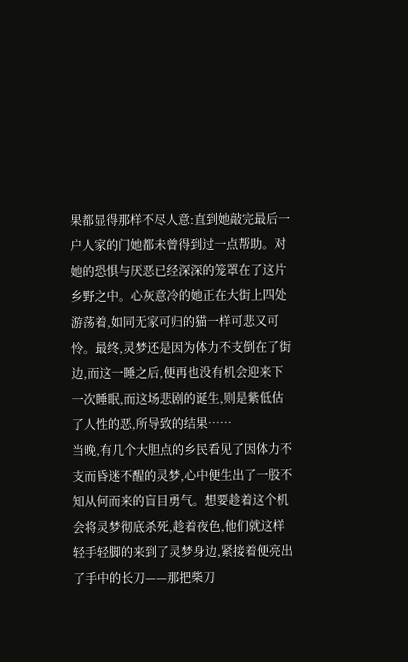果都显得那样不尽人意:直到她敲完最后一户人家的门她都未曾得到过一点帮助。对她的恐惧与厌恶已经深深的笼罩在了这片乡野之中。心灰意冷的她正在大街上四处游荡着,如同无家可归的猫一样可悲又可怜。最终,灵梦还是因为体力不支倒在了街边,而这一睡之后,便再也没有机会迎来下一次睡眠,而这场悲剧的诞生,则是紫低估了人性的恶,所导致的结果……
当晚,有几个大胆点的乡民看见了因体力不支而昏迷不醒的灵梦,心中便生出了一股不知从何而来的盲目勇气。想要趁着这个机会将灵梦彻底杀死,趁着夜色,他们就这样轻手轻脚的来到了灵梦身边,紧接着便亮出了手中的长刀——那把柴刀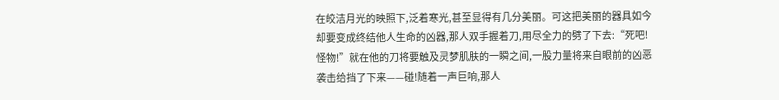在皎洁月光的映照下,泛着寒光,甚至显得有几分美丽。可这把美丽的器具如今却要变成终结他人生命的凶器,那人双手握着刀,用尽全力的劈了下去:“死吧!怪物!”就在他的刀将要触及灵梦肌肤的一瞬之间,一股力量将来自眼前的凶恶袭击给挡了下来——碰!随着一声巨响,那人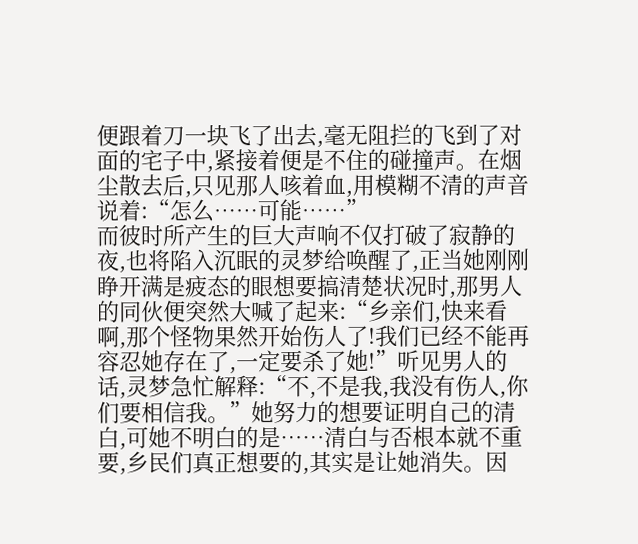便跟着刀一块飞了出去,毫无阻拦的飞到了对面的宅子中,紧接着便是不住的碰撞声。在烟尘散去后,只见那人咳着血,用模糊不清的声音说着:“怎么……可能……”
而彼时所产生的巨大声响不仅打破了寂静的夜,也将陷入沉眠的灵梦给唤醒了,正当她刚刚睁开满是疲态的眼想要搞清楚状况时,那男人的同伙便突然大喊了起来:“乡亲们,快来看啊,那个怪物果然开始伤人了!我们已经不能再容忍她存在了,一定要杀了她!”听见男人的话,灵梦急忙解释:“不,不是我,我没有伤人,你们要相信我。”她努力的想要证明自己的清白,可她不明白的是……清白与否根本就不重要,乡民们真正想要的,其实是让她消失。因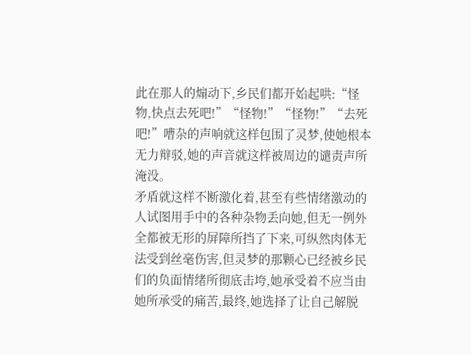此在那人的煽动下,乡民们都开始起哄:“怪物,快点去死吧!”“怪物!”“怪物!”“去死吧!”嘈杂的声响就这样包围了灵梦,使她根本无力辩驳,她的声音就这样被周边的谴责声所淹没。
矛盾就这样不断激化着,甚至有些情绪激动的人试图用手中的各种杂物丢向她,但无一例外全都被无形的屏障所挡了下来,可纵然肉体无法受到丝毫伤害,但灵梦的那颗心已经被乡民们的负面情绪所彻底击垮,她承受着不应当由她所承受的痛苦,最终,她选择了让自己解脱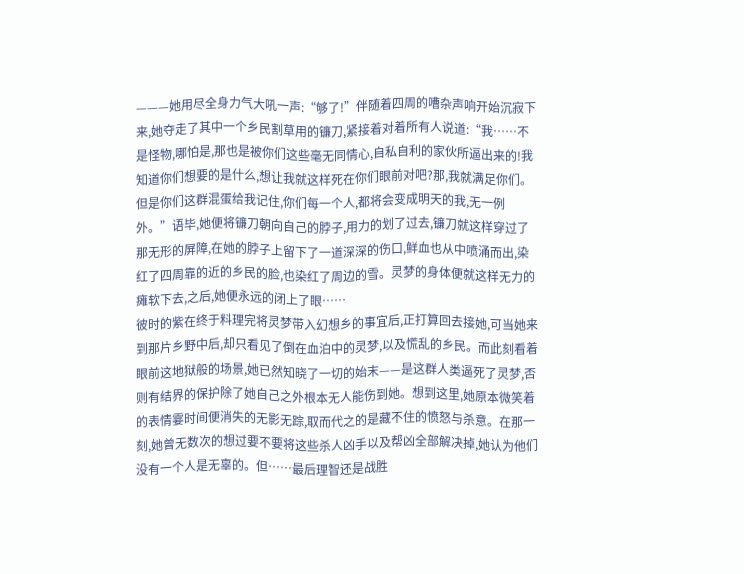———她用尽全身力气大吼一声:“够了!”伴随着四周的嘈杂声响开始沉寂下来,她夺走了其中一个乡民割草用的镰刀,紧接着对着所有人说道:“我……不是怪物,哪怕是,那也是被你们这些毫无同情心,自私自利的家伙所逼出来的!我知道你们想要的是什么,想让我就这样死在你们眼前对吧?那,我就满足你们。但是你们这群混蛋给我记住,你们每一个人,都将会变成明天的我,无一例外。”语毕,她便将镰刀朝向自己的脖子,用力的划了过去,镰刀就这样穿过了那无形的屏障,在她的脖子上留下了一道深深的伤口,鲜血也从中喷涌而出,染红了四周靠的近的乡民的脸,也染红了周边的雪。灵梦的身体便就这样无力的瘫软下去,之后,她便永远的闭上了眼……
彼时的紫在终于料理完将灵梦带入幻想乡的事宜后,正打算回去接她,可当她来到那片乡野中后,却只看见了倒在血泊中的灵梦,以及慌乱的乡民。而此刻看着眼前这地狱般的场景,她已然知晓了一切的始末——是这群人类逼死了灵梦,否则有结界的保护除了她自己之外根本无人能伤到她。想到这里,她原本微笑着的表情霎时间便消失的无影无踪,取而代之的是藏不住的愤怒与杀意。在那一刻,她曾无数次的想过要不要将这些杀人凶手以及帮凶全部解决掉,她认为他们没有一个人是无辜的。但……最后理智还是战胜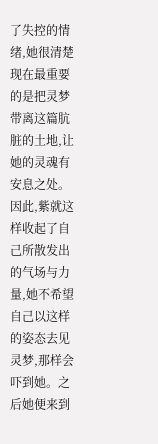了失控的情绪,她很清楚现在最重要的是把灵梦带离这篇肮脏的土地,让她的灵魂有安息之处。因此,紫就这样收起了自己所散发出的气场与力量,她不希望自己以这样的姿态去见灵梦,那样会吓到她。之后她便来到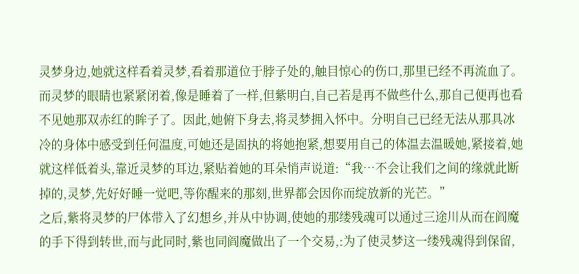灵梦身边,她就这样看着灵梦,看着那道位于脖子处的,触目惊心的伤口,那里已经不再流血了。而灵梦的眼睛也紧紧闭着,像是睡着了一样,但紫明白,自己若是再不做些什么,那自己便再也看不见她那双赤红的眸子了。因此,她俯下身去,将灵梦拥入怀中。分明自己已经无法从那具冰冷的身体中感受到任何温度,可她还是固执的将她抱紧,想要用自己的体温去温暖她,紧接着,她就这样低着头,靠近灵梦的耳边,紧贴着她的耳朵悄声说道:“我…不会让我们之间的缘就此断掉的,灵梦,先好好睡一觉吧,等你醒来的那刻,世界都会因你而绽放新的光芒。”
之后,紫将灵梦的尸体带入了幻想乡,并从中协调,使她的那缕残魂可以通过三途川从而在阎魔的手下得到转世,而与此同时,紫也同阎魔做出了一个交易,:为了使灵梦这一缕残魂得到保留,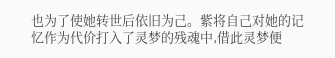也为了使她转世后依旧为己。紫将自己对她的记忆作为代价打入了灵梦的残魂中,借此灵梦便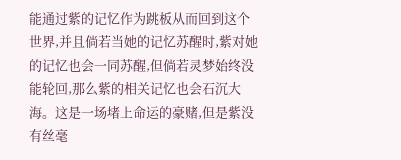能通过紫的记忆作为跳板从而回到这个世界,并且倘若当她的记忆苏醒时,紫对她的记忆也会一同苏醒,但倘若灵梦始终没能轮回,那么紫的相关记忆也会石沉大海。这是一场堵上命运的豪赌,但是紫没有丝毫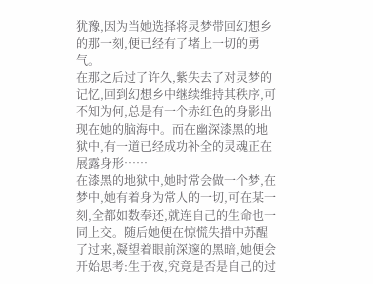犹豫,因为当她选择将灵梦带回幻想乡的那一刻,便已经有了堵上一切的勇气。
在那之后过了许久,紫失去了对灵梦的记忆,回到幻想乡中继续维持其秩序,可不知为何,总是有一个赤红色的身影出现在她的脑海中。而在幽深漆黑的地狱中,有一道已经成功补全的灵魂正在展露身形……
在漆黑的地狱中,她时常会做一个梦,在梦中,她有着身为常人的一切,可在某一刻,全都如数奉还,就连自己的生命也一同上交。随后她便在惊慌失措中苏醒了过来,凝望着眼前深邃的黑暗,她便会开始思考:生于夜,究竟是否是自己的过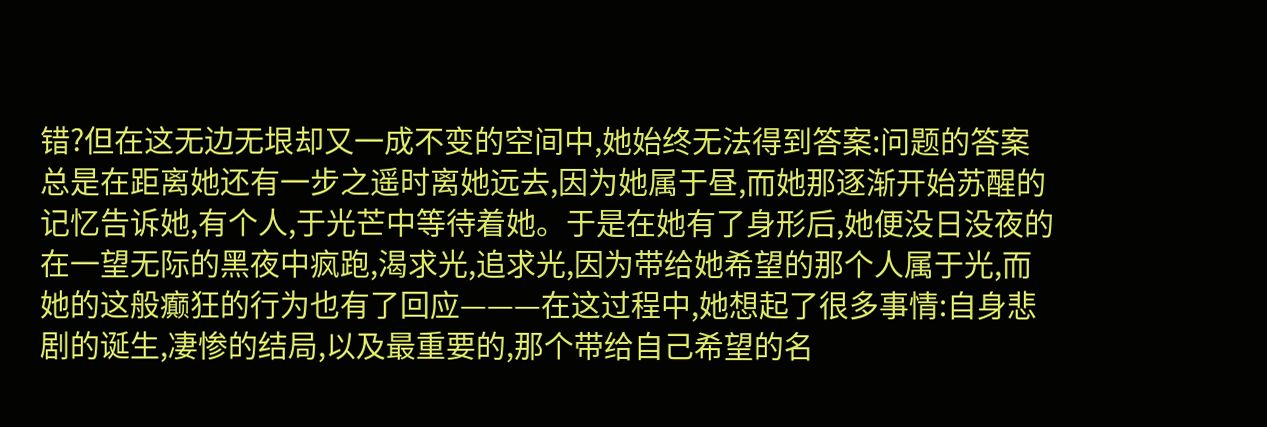错?但在这无边无垠却又一成不变的空间中,她始终无法得到答案:问题的答案总是在距离她还有一步之遥时离她远去,因为她属于昼,而她那逐渐开始苏醒的记忆告诉她,有个人,于光芒中等待着她。于是在她有了身形后,她便没日没夜的在一望无际的黑夜中疯跑,渴求光,追求光,因为带给她希望的那个人属于光,而她的这般癫狂的行为也有了回应———在这过程中,她想起了很多事情:自身悲剧的诞生,凄惨的结局,以及最重要的,那个带给自己希望的名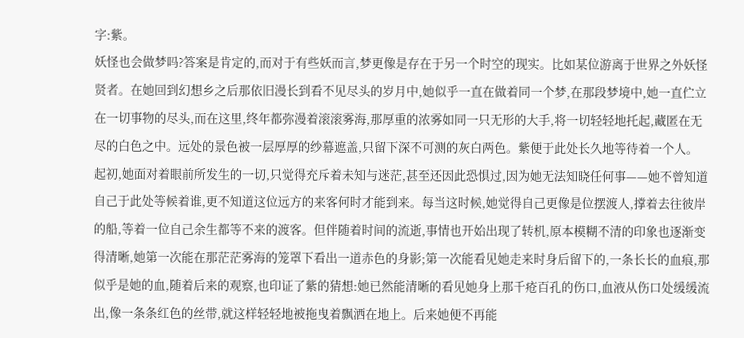字:紫。
妖怪也会做梦吗?答案是肯定的,而对于有些妖而言,梦更像是存在于另一个时空的现实。比如某位游离于世界之外妖怪贤者。在她回到幻想乡之后那依旧漫长到看不见尽头的岁月中,她似乎一直在做着同一个梦,在那段梦境中,她一直伫立在一切事物的尽头,而在这里,终年都弥漫着滚滚雾海,那厚重的浓雾如同一只无形的大手,将一切轻轻地托起,藏匿在无尽的白色之中。远处的景色被一层厚厚的纱幕遮盖,只留下深不可测的灰白两色。紫便于此处长久地等待着一个人。
起初,她面对着眼前所发生的一切,只觉得充斥着未知与迷茫,甚至还因此恐惧过,因为她无法知晓任何事——她不曾知道自己于此处等候着谁,更不知道这位远方的来客何时才能到来。每当这时候,她觉得自己更像是位摆渡人,撑着去往彼岸的船,等着一位自己余生都等不来的渡客。但伴随着时间的流逝,事情也开始出现了转机,原本模糊不清的印象也逐渐变得清晰,她第一次能在那茫茫雾海的笼罩下看出一道赤色的身影;第一次能看见她走来时身后留下的,一条长长的血痕,那似乎是她的血,随着后来的观察,也印证了紫的猜想:她已然能清晰的看见她身上那千疮百孔的伤口,血液从伤口处缓缓流出,像一条条红色的丝带,就这样轻轻地被拖曳着飘洒在地上。后来她便不再能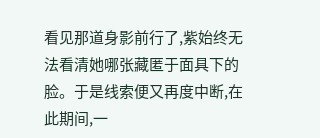看见那道身影前行了,紫始终无法看清她哪张藏匿于面具下的脸。于是线索便又再度中断,在此期间,一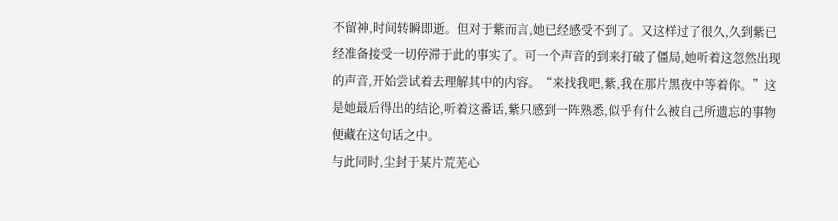不留神,时间转瞬即逝。但对于紫而言,她已经感受不到了。又这样过了很久,久到紫已经准备接受一切停滞于此的事实了。可一个声音的到来打破了僵局,她听着这忽然出现的声音,开始尝试着去理解其中的内容。“来找我吧,紫,我在那片黑夜中等着你。”这是她最后得出的结论,听着这番话,紫只感到一阵熟悉,似乎有什么被自己所遗忘的事物便藏在这句话之中。
与此同时,尘封于某片荒芜心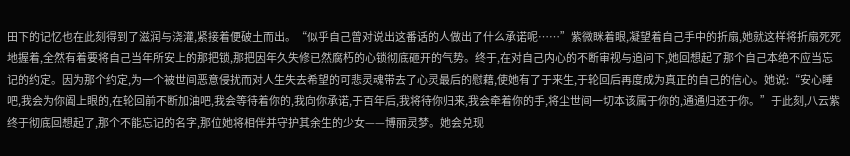田下的记忆也在此刻得到了滋润与浇灌,紧接着便破土而出。“似乎自己曾对说出这番话的人做出了什么承诺呢……”紫微眯着眼,凝望着自己手中的折扇,她就这样将折扇死死地握着,全然有着要将自己当年所安上的那把锁,那把因年久失修已然腐朽的心锁彻底砸开的气势。终于,在对自己内心的不断审视与追问下,她回想起了那个自己本绝不应当忘记的约定。因为那个约定,为一个被世间恶意侵扰而对人生失去希望的可悲灵魂带去了心灵最后的慰藉,使她有了于来生,于轮回后再度成为真正的自己的信心。她说:“安心睡吧,我会为你阖上眼的,在轮回前不断加油吧,我会等待着你的,我向你承诺,于百年后,我将待你归来,我会牵着你的手,将尘世间一切本该属于你的,通通归还于你。”于此刻,八云紫终于彻底回想起了,那个不能忘记的名字,那位她将相伴并守护其余生的少女——博丽灵梦。她会兑现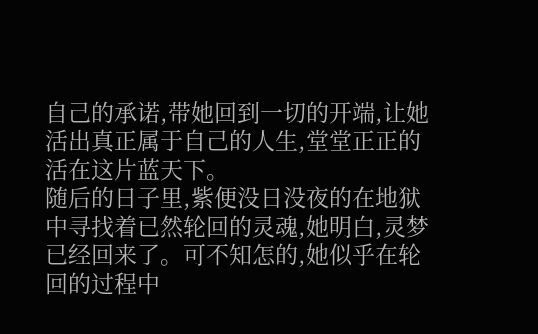自己的承诺,带她回到一切的开端,让她活出真正属于自己的人生,堂堂正正的活在这片蓝天下。
随后的日子里,紫便没日没夜的在地狱中寻找着已然轮回的灵魂,她明白,灵梦已经回来了。可不知怎的,她似乎在轮回的过程中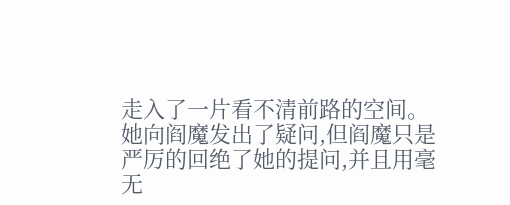走入了一片看不清前路的空间。她向阎魔发出了疑问,但阎魔只是严厉的回绝了她的提问,并且用毫无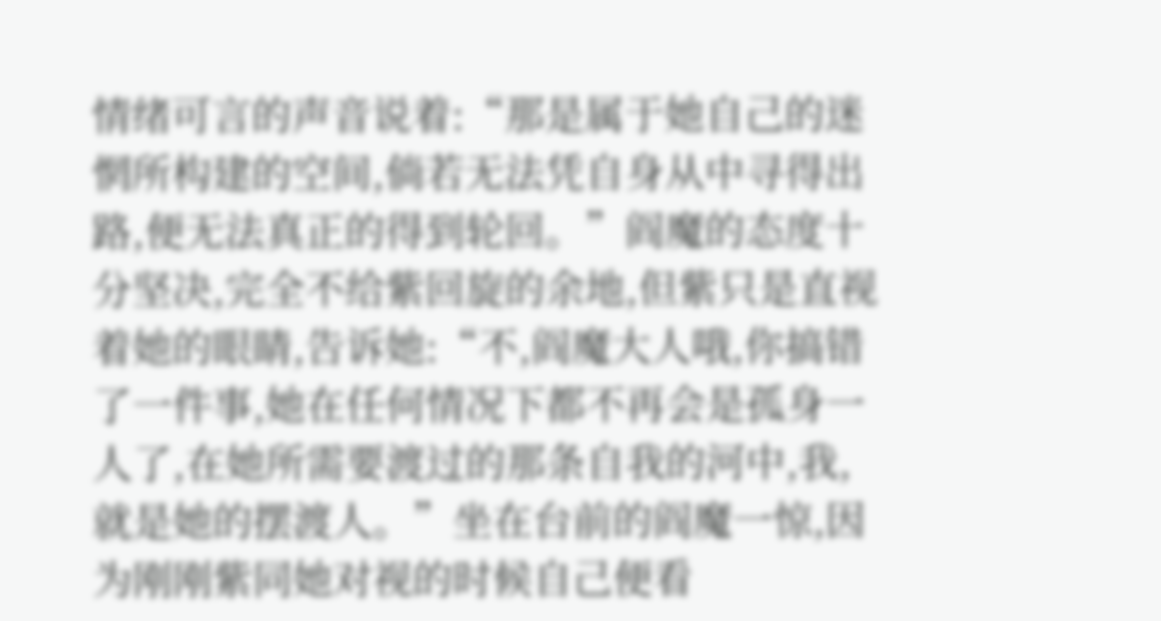情绪可言的声音说着:“那是属于她自己的迷惘所构建的空间,倘若无法凭自身从中寻得出路,便无法真正的得到轮回。”阎魔的态度十分坚决,完全不给紫回旋的余地,但紫只是直视着她的眼睛,告诉她:“不,阎魔大人哦,你搞错了一件事,她在任何情况下都不再会是孤身一人了,在她所需要渡过的那条自我的河中,我,就是她的摆渡人。”坐在台前的阎魔一惊,因为刚刚紫同她对视的时候自己便看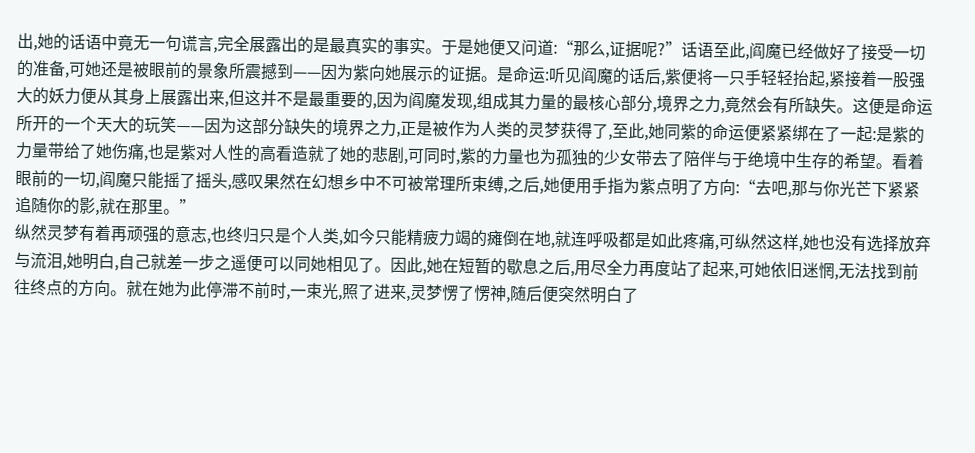出,她的话语中竟无一句谎言,完全展露出的是最真实的事实。于是她便又问道:“那么,证据呢?”话语至此,阎魔已经做好了接受一切的准备,可她还是被眼前的景象所震撼到——因为紫向她展示的证据。是命运:听见阎魔的话后,紫便将一只手轻轻抬起,紧接着一股强大的妖力便从其身上展露出来,但这并不是最重要的,因为阎魔发现,组成其力量的最核心部分,境界之力,竟然会有所缺失。这便是命运所开的一个天大的玩笑——因为这部分缺失的境界之力,正是被作为人类的灵梦获得了,至此,她同紫的命运便紧紧绑在了一起:是紫的力量带给了她伤痛,也是紫对人性的高看造就了她的悲剧,可同时,紫的力量也为孤独的少女带去了陪伴与于绝境中生存的希望。看着眼前的一切,阎魔只能摇了摇头,感叹果然在幻想乡中不可被常理所束缚,之后,她便用手指为紫点明了方向:“去吧,那与你光芒下紧紧追随你的影,就在那里。”
纵然灵梦有着再顽强的意志,也终归只是个人类,如今只能精疲力竭的瘫倒在地,就连呼吸都是如此疼痛,可纵然这样,她也没有选择放弃与流泪,她明白,自己就差一步之遥便可以同她相见了。因此,她在短暂的歇息之后,用尽全力再度站了起来,可她依旧迷惘,无法找到前往终点的方向。就在她为此停滞不前时,一束光,照了进来,灵梦愣了愣神,随后便突然明白了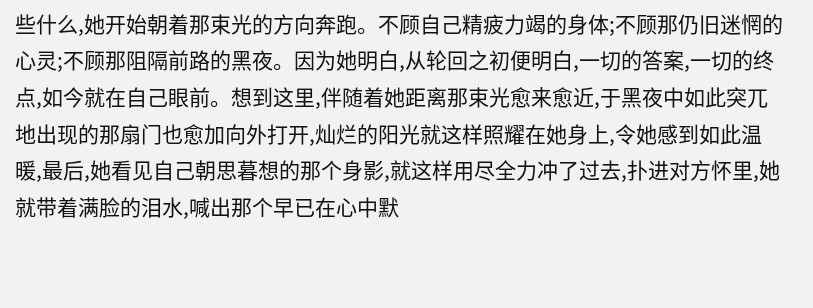些什么,她开始朝着那束光的方向奔跑。不顾自己精疲力竭的身体;不顾那仍旧迷惘的心灵;不顾那阻隔前路的黑夜。因为她明白,从轮回之初便明白,一切的答案,一切的终点,如今就在自己眼前。想到这里,伴随着她距离那束光愈来愈近,于黑夜中如此突兀地出现的那扇门也愈加向外打开,灿烂的阳光就这样照耀在她身上,令她感到如此温暖,最后,她看见自己朝思暮想的那个身影,就这样用尽全力冲了过去,扑进对方怀里,她就带着满脸的泪水,喊出那个早已在心中默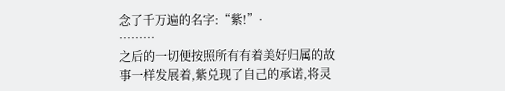念了千万遍的名字:“紫!”·
………
之后的一切便按照所有有着美好归属的故事一样发展着,紫兑现了自己的承诺,将灵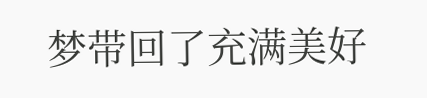梦带回了充满美好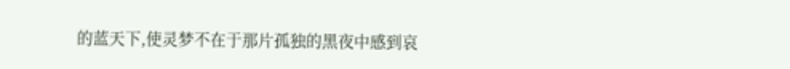的蓝天下,使灵梦不在于那片孤独的黑夜中感到哀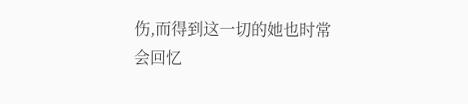伤,而得到这一切的她也时常会回忆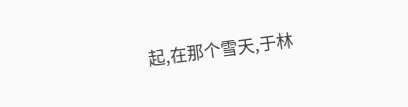起,在那个雪天,于林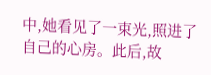中,她看见了一束光,照进了自己的心房。此后,故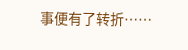事便有了转折……